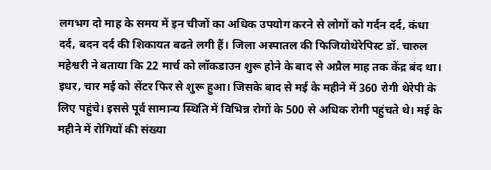लगभग दो माह के समय में इन चीजों का अधिक उपयोग करने से लोगों को गर्दन दर्द, कंधा दर्द, बदन दर्द की शिकायत बढऩे लगी हैं। जिला अस्पातल की फिजियोथेरेपिस्ट डॉ. चारुल महेश्वरी ने बताया कि 22 मार्च को लॉकडाउन शुरू होने के बाद से अप्रैल माह तक केंद्र बंद था।
इधर, चार मई को सेंटर फिर से शुरू हुआ। जिसके बाद से मई के महीने में 360 रोगी थेरेपी के लिए पहुंचे। इससे पूर्व सामान्य स्थिति में विभिन्न रोगों के 500 से अधिक रोगी पहुंचते थे। मई के महीने में रोगियों की संख्या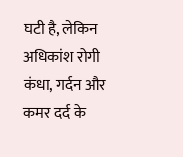घटी है, लेकिन अधिकांश रोगी कंधा, गर्दन और कमर दर्द के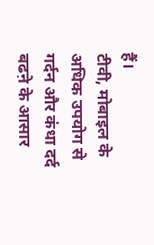हैं।
टीवी, मोबाइल के अधिक उपयोग से गर्दन और कंधा दर्द बढऩे के आसार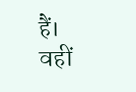हैं। वहीं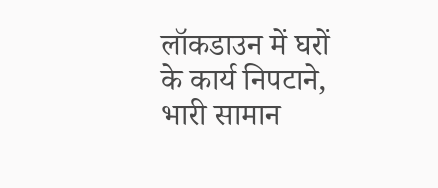लॉकडाउन में घरों के कार्य निपटाने, भारी सामान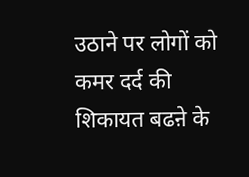उठाने पर लोगों को कमर दर्द की शिकायत बढऩे के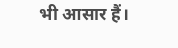भी आसार हैं।